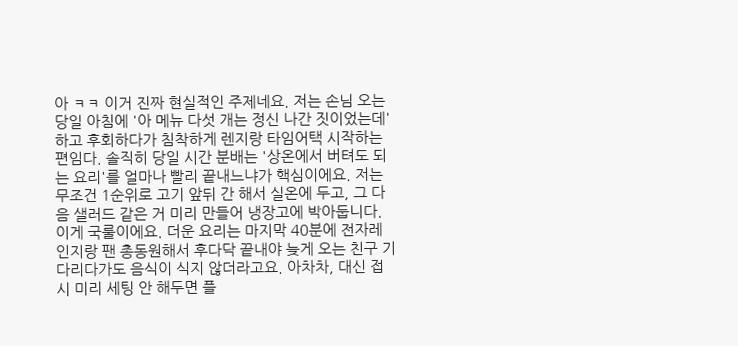아 ㅋㅋ 이거 진짜 현실적인 주제네요. 저는 손님 오는 당일 아침에 '아 메뉴 다섯 개는 정신 나간 짓이었는데' 하고 후회하다가 침착하게 렌지랑 타임어택 시작하는 편임다. 솔직히 당일 시간 분배는 '상온에서 버텨도 되는 요리'를 얼마나 빨리 끝내느냐가 핵심이에요. 저는 무조건 1순위로 고기 앞뒤 간 해서 실온에 두고, 그 다음 샐러드 같은 거 미리 만들어 냉장고에 박아둡니다. 이게 국룰이에요. 더운 요리는 마지막 40분에 전자레인지랑 팬 총동원해서 후다닥 끝내야 늦게 오는 친구 기다리다가도 음식이 식지 않더라고요. 아차차, 대신 접시 미리 세팅 안 해두면 플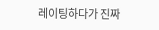레이팅하다가 진짜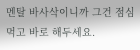멘탈 바사삭이니까 그건 점심 먹고 바로 해두세요.